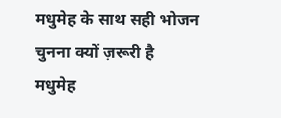मधुमेह के साथ सही भोजन चुनना क्यों ज़रूरी है
मधुमेह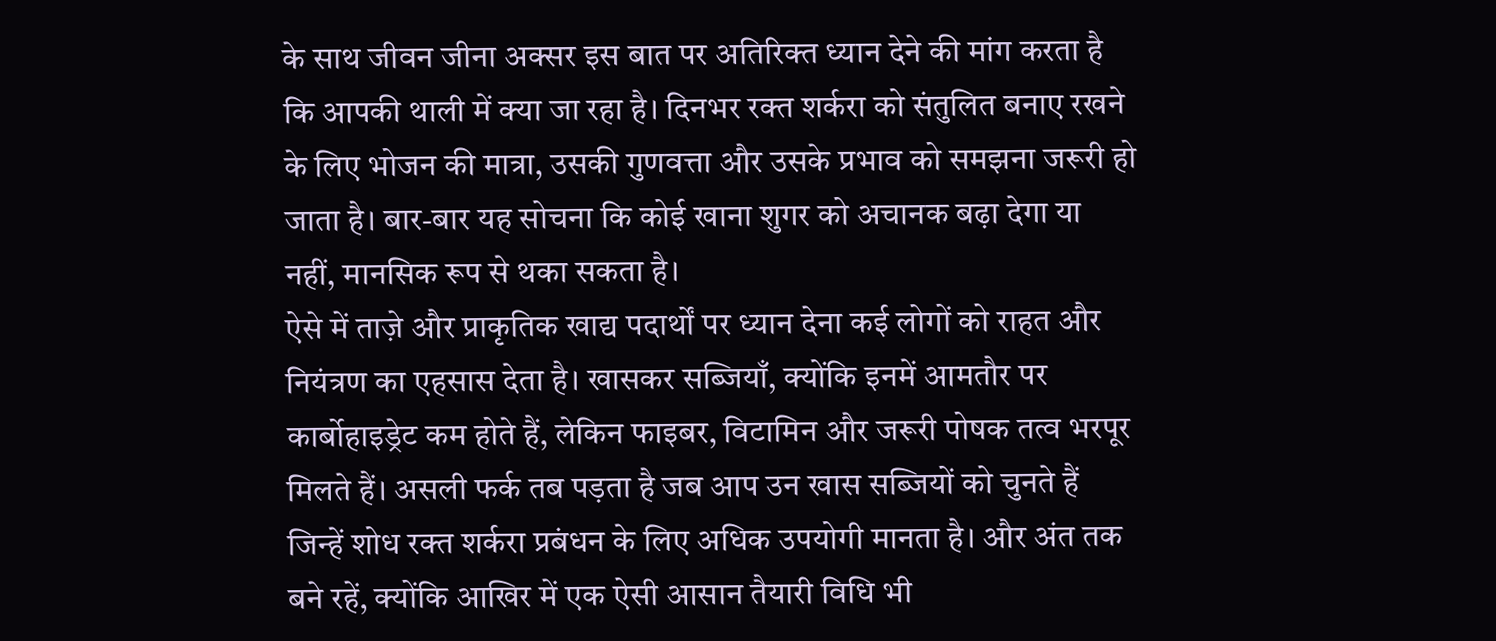के साथ जीवन जीना अक्सर इस बात पर अतिरिक्त ध्यान देने की मांग करता है कि आपकी थाली में क्या जा रहा है। दिनभर रक्त शर्करा को संतुलित बनाए रखने के लिए भोजन की मात्रा, उसकी गुणवत्ता और उसके प्रभाव को समझना जरूरी हो जाता है। बार-बार यह सोचना कि कोई खाना शुगर को अचानक बढ़ा देगा या नहीं, मानसिक रूप से थका सकता है।
ऐसे में ताज़े और प्राकृतिक खाद्य पदार्थों पर ध्यान देना कई लोगों को राहत और नियंत्रण का एहसास देता है। खासकर सब्जियाँ, क्योंकि इनमें आमतौर पर कार्बोहाइड्रेट कम होते हैं, लेकिन फाइबर, विटामिन और जरूरी पोषक तत्व भरपूर मिलते हैं। असली फर्क तब पड़ता है जब आप उन खास सब्जियों को चुनते हैं जिन्हें शोध रक्त शर्करा प्रबंधन के लिए अधिक उपयोगी मानता है। और अंत तक बने रहें, क्योंकि आखिर में एक ऐसी आसान तैयारी विधि भी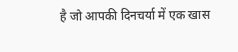है जो आपकी दिनचर्या में एक खास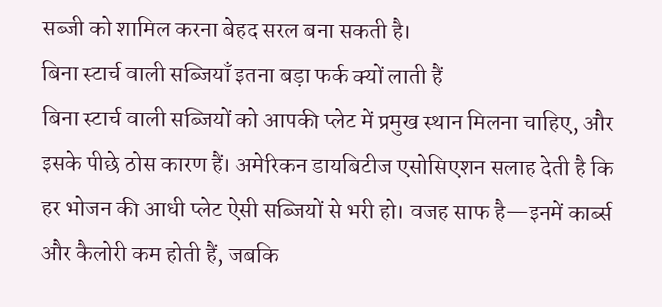सब्जी को शामिल करना बेहद सरल बना सकती है।
बिना स्टार्च वाली सब्जियाँ इतना बड़ा फर्क क्यों लाती हैं
बिना स्टार्च वाली सब्जियों को आपकी प्लेट में प्रमुख स्थान मिलना चाहिए, और इसके पीछे ठोस कारण हैं। अमेरिकन डायबिटीज एसोसिएशन सलाह देती है कि हर भोजन की आधी प्लेट ऐसी सब्जियों से भरी हो। वजह साफ है—इनमें कार्ब्स और कैलोरी कम होती हैं, जबकि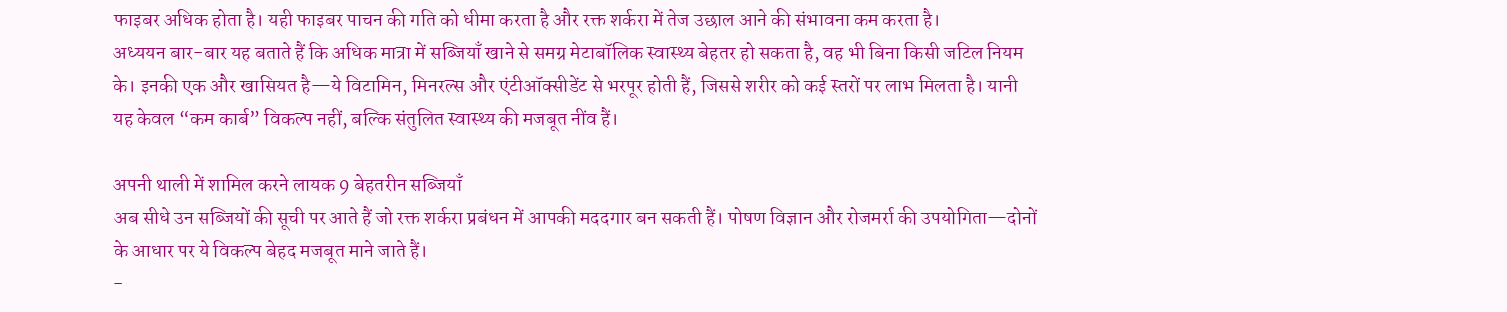फाइबर अधिक होता है। यही फाइबर पाचन की गति को धीमा करता है और रक्त शर्करा में तेज उछाल आने की संभावना कम करता है।
अध्ययन बार-बार यह बताते हैं कि अधिक मात्रा में सब्जियाँ खाने से समग्र मेटाबॉलिक स्वास्थ्य बेहतर हो सकता है, वह भी बिना किसी जटिल नियम के। इनकी एक और खासियत है—ये विटामिन, मिनरल्स और एंटीऑक्सीडेंट से भरपूर होती हैं, जिससे शरीर को कई स्तरों पर लाभ मिलता है। यानी यह केवल “कम कार्ब” विकल्प नहीं, बल्कि संतुलित स्वास्थ्य की मजबूत नींव हैं।

अपनी थाली में शामिल करने लायक 9 बेहतरीन सब्जियाँ
अब सीधे उन सब्जियों की सूची पर आते हैं जो रक्त शर्करा प्रबंधन में आपकी मददगार बन सकती हैं। पोषण विज्ञान और रोजमर्रा की उपयोगिता—दोनों के आधार पर ये विकल्प बेहद मजबूत माने जाते हैं।
-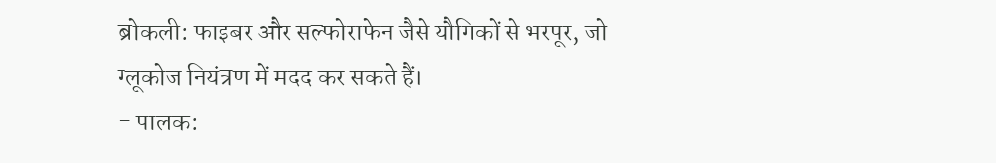ब्रोकली: फाइबर और सल्फोराफेन जैसे यौगिकों से भरपूर, जो ग्लूकोज नियंत्रण में मदद कर सकते हैं।
- पालक: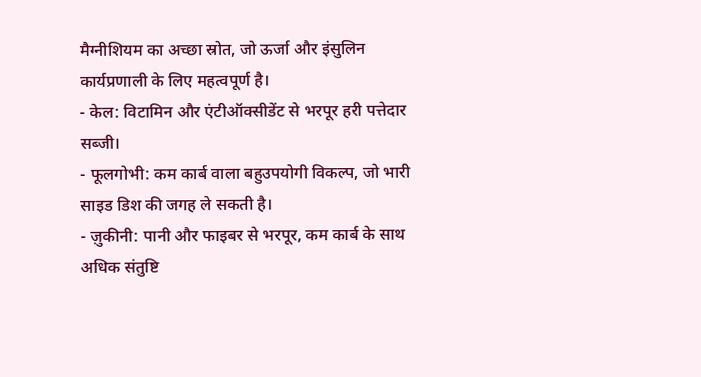मैग्नीशियम का अच्छा स्रोत, जो ऊर्जा और इंसुलिन कार्यप्रणाली के लिए महत्वपूर्ण है।
- केल: विटामिन और एंटीऑक्सीडेंट से भरपूर हरी पत्तेदार सब्जी।
- फूलगोभी: कम कार्ब वाला बहुउपयोगी विकल्प, जो भारी साइड डिश की जगह ले सकती है।
- ज़ुकीनी: पानी और फाइबर से भरपूर, कम कार्ब के साथ अधिक संतुष्टि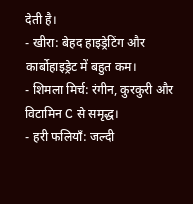देती है।
- खीरा: बेहद हाइड्रेटिंग और कार्बोहाइड्रेट में बहुत कम।
- शिमला मिर्च: रंगीन, कुरकुरी और विटामिन C से समृद्ध।
- हरी फलियाँ: जल्दी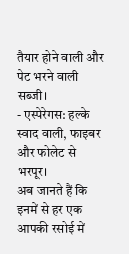तैयार होने वाली और पेट भरने वाली सब्जी।
- एस्पेरेगस: हल्के स्वाद वाली, फाइबर और फोलेट से भरपूर।
अब जानते हैं कि इनमें से हर एक आपकी रसोई में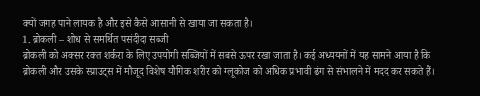क्यों जगह पाने लायक है और इसे कैसे आसानी से खाया जा सकता है।
1. ब्रोकली – शोध से समर्थित पसंदीदा सब्जी
ब्रोकली को अक्सर रक्त शर्करा के लिए उपयोगी सब्जियों में सबसे ऊपर रखा जाता है। कई अध्ययनों में यह सामने आया है कि ब्रोकली और उसके स्प्राउट्स में मौजूद विशेष यौगिक शरीर को ग्लूकोज को अधिक प्रभावी ढंग से संभालने में मदद कर सकते हैं।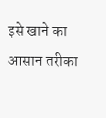इसे खाने का आसान तरीका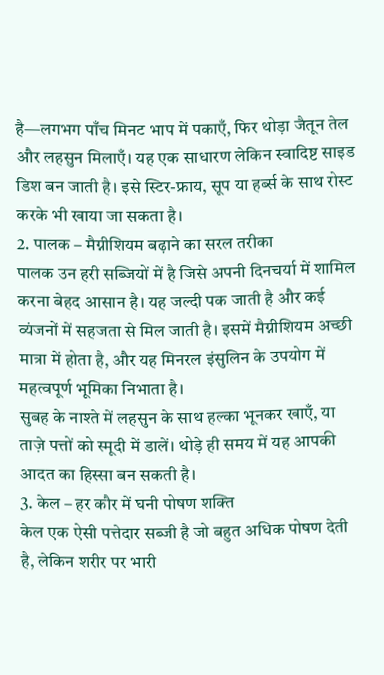है—लगभग पाँच मिनट भाप में पकाएँ, फिर थोड़ा जैतून तेल और लहसुन मिलाएँ। यह एक साधारण लेकिन स्वादिष्ट साइड डिश बन जाती है। इसे स्टिर-फ्राय, सूप या हर्ब्स के साथ रोस्ट करके भी खाया जा सकता है।
2. पालक – मैग्नीशियम बढ़ाने का सरल तरीका
पालक उन हरी सब्जियों में है जिसे अपनी दिनचर्या में शामिल करना बेहद आसान है। यह जल्दी पक जाती है और कई व्यंजनों में सहजता से मिल जाती है। इसमें मैग्नीशियम अच्छी मात्रा में होता है, और यह मिनरल इंसुलिन के उपयोग में महत्वपूर्ण भूमिका निभाता है।
सुबह के नाश्ते में लहसुन के साथ हल्का भूनकर खाएँ, या ताज़े पत्तों को स्मूदी में डालें। थोड़े ही समय में यह आपकी आदत का हिस्सा बन सकती है।
3. केल – हर कौर में घनी पोषण शक्ति
केल एक ऐसी पत्तेदार सब्जी है जो बहुत अधिक पोषण देती है, लेकिन शरीर पर भारी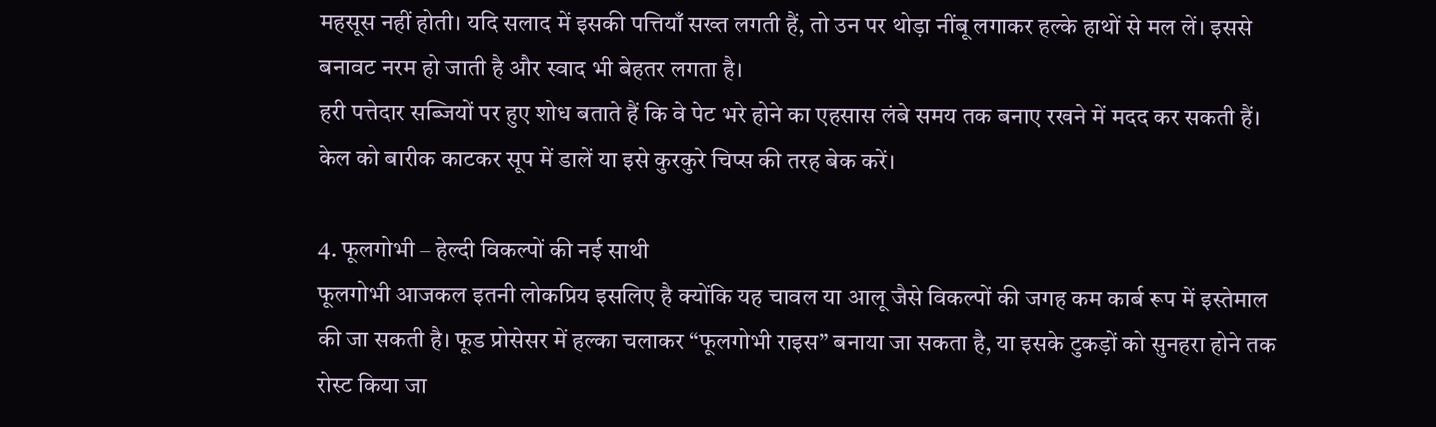महसूस नहीं होती। यदि सलाद में इसकी पत्तियाँ सख्त लगती हैं, तो उन पर थोड़ा नींबू लगाकर हल्के हाथों से मल लें। इससे बनावट नरम हो जाती है और स्वाद भी बेहतर लगता है।
हरी पत्तेदार सब्जियों पर हुए शोध बताते हैं कि वे पेट भरे होने का एहसास लंबे समय तक बनाए रखने में मदद कर सकती हैं। केल को बारीक काटकर सूप में डालें या इसे कुरकुरे चिप्स की तरह बेक करें।

4. फूलगोभी – हेल्दी विकल्पों की नई साथी
फूलगोभी आजकल इतनी लोकप्रिय इसलिए है क्योंकि यह चावल या आलू जैसे विकल्पों की जगह कम कार्ब रूप में इस्तेमाल की जा सकती है। फूड प्रोसेसर में हल्का चलाकर “फूलगोभी राइस” बनाया जा सकता है, या इसके टुकड़ों को सुनहरा होने तक रोस्ट किया जा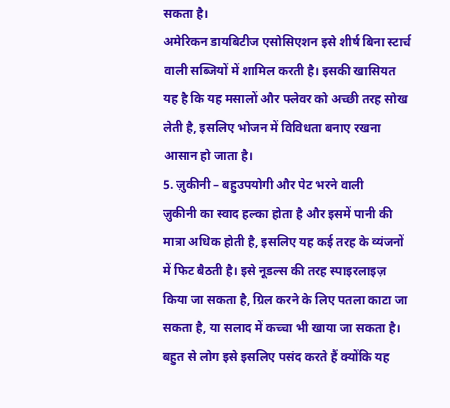सकता है।
अमेरिकन डायबिटीज एसोसिएशन इसे शीर्ष बिना स्टार्च वाली सब्जियों में शामिल करती है। इसकी खासियत यह है कि यह मसालों और फ्लेवर को अच्छी तरह सोख लेती है, इसलिए भोजन में विविधता बनाए रखना आसान हो जाता है।
5. ज़ुकीनी – बहुउपयोगी और पेट भरने वाली
ज़ुकीनी का स्वाद हल्का होता है और इसमें पानी की मात्रा अधिक होती है, इसलिए यह कई तरह के व्यंजनों में फिट बैठती है। इसे नूडल्स की तरह स्पाइरलाइज़ किया जा सकता है, ग्रिल करने के लिए पतला काटा जा सकता है, या सलाद में कच्चा भी खाया जा सकता है।
बहुत से लोग इसे इसलिए पसंद करते हैं क्योंकि यह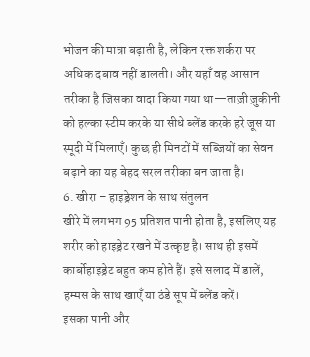भोजन की मात्रा बढ़ाती है, लेकिन रक्त शर्करा पर अधिक दबाव नहीं डालती। और यहाँ वह आसान तरीका है जिसका वादा किया गया था—ताज़ी ज़ुकीनी को हल्का स्टीम करके या सीधे ब्लेंड करके हरे जूस या स्मूदी में मिलाएँ। कुछ ही मिनटों में सब्जियों का सेवन बढ़ाने का यह बेहद सरल तरीका बन जाता है।
6. खीरा – हाइड्रेशन के साथ संतुलन
खीरे में लगभग 95 प्रतिशत पानी होता है, इसलिए यह शरीर को हाइड्रेट रखने में उत्कृष्ट है। साथ ही इसमें कार्बोहाइड्रेट बहुत कम होते हैं। इसे सलाद में डालें, हम्मस के साथ खाएँ या ठंडे सूप में ब्लेंड करें।
इसका पानी और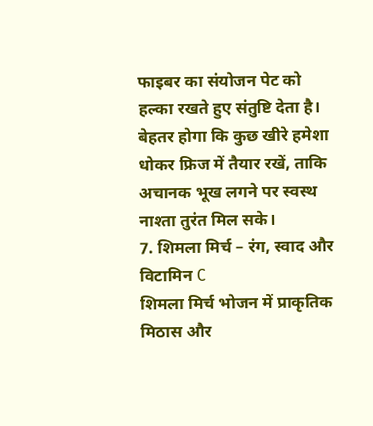फाइबर का संयोजन पेट को हल्का रखते हुए संतुष्टि देता है। बेहतर होगा कि कुछ खीरे हमेशा धोकर फ्रिज में तैयार रखें, ताकि अचानक भूख लगने पर स्वस्थ नाश्ता तुरंत मिल सके।
7. शिमला मिर्च – रंग, स्वाद और विटामिन C
शिमला मिर्च भोजन में प्राकृतिक मिठास और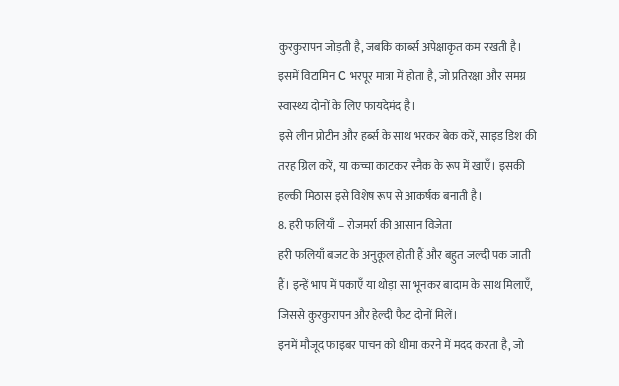कुरकुरापन जोड़ती है, जबकि कार्ब्स अपेक्षाकृत कम रखती है। इसमें विटामिन C भरपूर मात्रा में होता है, जो प्रतिरक्षा और समग्र स्वास्थ्य दोनों के लिए फायदेमंद है।
इसे लीन प्रोटीन और हर्ब्स के साथ भरकर बेक करें, साइड डिश की तरह ग्रिल करें, या कच्चा काटकर स्नैक के रूप में खाएँ। इसकी हल्की मिठास इसे विशेष रूप से आकर्षक बनाती है।
8. हरी फलियाँ – रोजमर्रा की आसान विजेता
हरी फलियाँ बजट के अनुकूल होती हैं और बहुत जल्दी पक जाती हैं। इन्हें भाप में पकाएँ या थोड़ा सा भूनकर बादाम के साथ मिलाएँ, जिससे कुरकुरापन और हेल्दी फैट दोनों मिलें।
इनमें मौजूद फाइबर पाचन को धीमा करने में मदद करता है, जो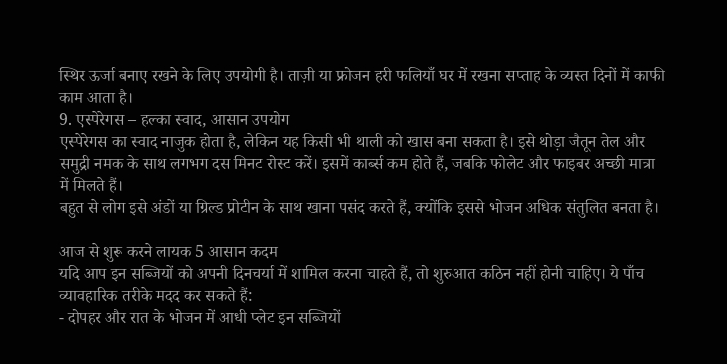स्थिर ऊर्जा बनाए रखने के लिए उपयोगी है। ताज़ी या फ्रोजन हरी फलियाँ घर में रखना सप्ताह के व्यस्त दिनों में काफी काम आता है।
9. एस्पेरेगस – हल्का स्वाद, आसान उपयोग
एस्पेरेगस का स्वाद नाजुक होता है, लेकिन यह किसी भी थाली को खास बना सकता है। इसे थोड़ा जैतून तेल और समुद्री नमक के साथ लगभग दस मिनट रोस्ट करें। इसमें कार्ब्स कम होते हैं, जबकि फोलेट और फाइबर अच्छी मात्रा में मिलते हैं।
बहुत से लोग इसे अंडों या ग्रिल्ड प्रोटीन के साथ खाना पसंद करते हैं, क्योंकि इससे भोजन अधिक संतुलित बनता है।

आज से शुरू करने लायक 5 आसान कदम
यदि आप इन सब्जियों को अपनी दिनचर्या में शामिल करना चाहते हैं, तो शुरुआत कठिन नहीं होनी चाहिए। ये पाँच व्यावहारिक तरीके मदद कर सकते हैं:
- दोपहर और रात के भोजन में आधी प्लेट इन सब्जियों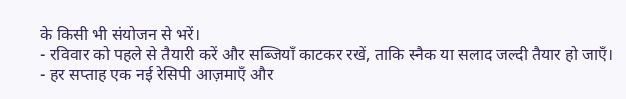के किसी भी संयोजन से भरें।
- रविवार को पहले से तैयारी करें और सब्जियाँ काटकर रखें, ताकि स्नैक या सलाद जल्दी तैयार हो जाएँ।
- हर सप्ताह एक नई रेसिपी आज़माएँ और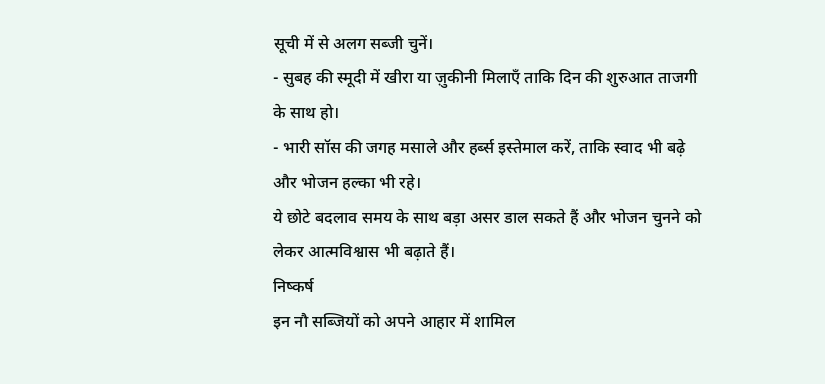सूची में से अलग सब्जी चुनें।
- सुबह की स्मूदी में खीरा या ज़ुकीनी मिलाएँ ताकि दिन की शुरुआत ताजगी के साथ हो।
- भारी सॉस की जगह मसाले और हर्ब्स इस्तेमाल करें, ताकि स्वाद भी बढ़े और भोजन हल्का भी रहे।
ये छोटे बदलाव समय के साथ बड़ा असर डाल सकते हैं और भोजन चुनने को लेकर आत्मविश्वास भी बढ़ाते हैं।
निष्कर्ष
इन नौ सब्जियों को अपने आहार में शामिल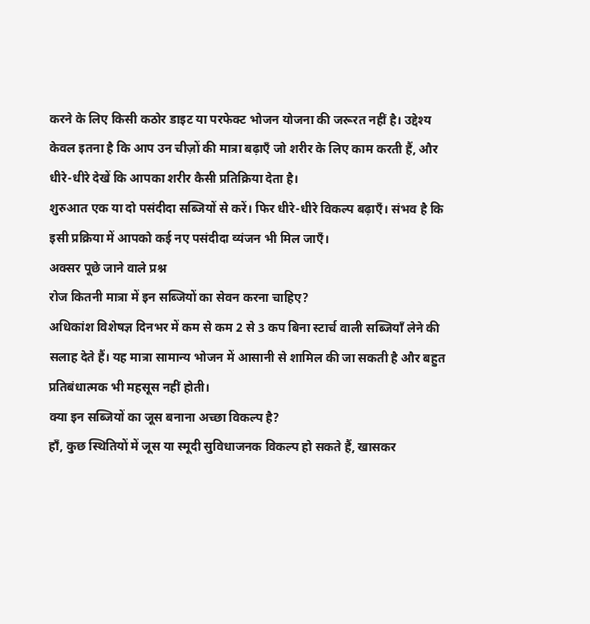करने के लिए किसी कठोर डाइट या परफेक्ट भोजन योजना की जरूरत नहीं है। उद्देश्य केवल इतना है कि आप उन चीज़ों की मात्रा बढ़ाएँ जो शरीर के लिए काम करती हैं, और धीरे-धीरे देखें कि आपका शरीर कैसी प्रतिक्रिया देता है।
शुरुआत एक या दो पसंदीदा सब्जियों से करें। फिर धीरे-धीरे विकल्प बढ़ाएँ। संभव है कि इसी प्रक्रिया में आपको कई नए पसंदीदा व्यंजन भी मिल जाएँ।
अक्सर पूछे जाने वाले प्रश्न
रोज कितनी मात्रा में इन सब्जियों का सेवन करना चाहिए?
अधिकांश विशेषज्ञ दिनभर में कम से कम 2 से 3 कप बिना स्टार्च वाली सब्जियाँ लेने की सलाह देते हैं। यह मात्रा सामान्य भोजन में आसानी से शामिल की जा सकती है और बहुत प्रतिबंधात्मक भी महसूस नहीं होती।
क्या इन सब्जियों का जूस बनाना अच्छा विकल्प है?
हाँ, कुछ स्थितियों में जूस या स्मूदी सुविधाजनक विकल्प हो सकते हैं, खासकर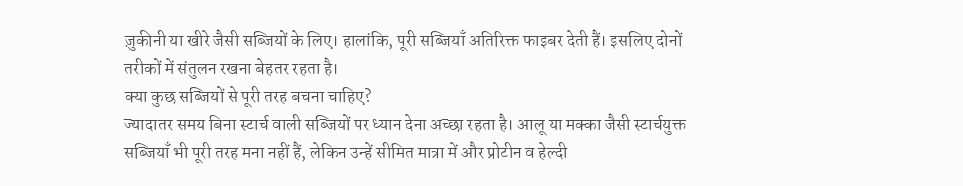ज़ुकीनी या खीरे जैसी सब्जियों के लिए। हालांकि, पूरी सब्जियाँ अतिरिक्त फाइबर देती हैं। इसलिए दोनों तरीकों में संतुलन रखना बेहतर रहता है।
क्या कुछ सब्जियों से पूरी तरह बचना चाहिए?
ज्यादातर समय बिना स्टार्च वाली सब्जियों पर ध्यान देना अच्छा रहता है। आलू या मक्का जैसी स्टार्चयुक्त सब्जियाँ भी पूरी तरह मना नहीं हैं, लेकिन उन्हें सीमित मात्रा में और प्रोटीन व हेल्दी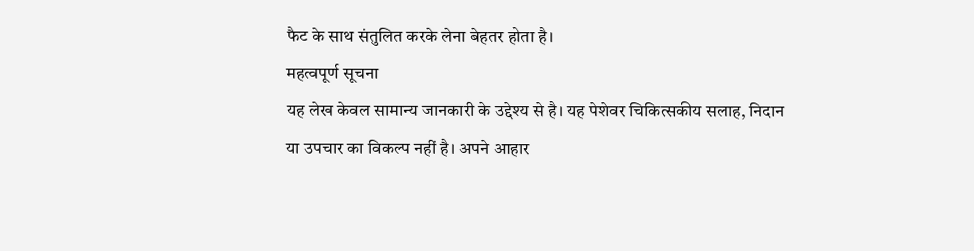फैट के साथ संतुलित करके लेना बेहतर होता है।
महत्वपूर्ण सूचना
यह लेख केवल सामान्य जानकारी के उद्देश्य से है। यह पेशेवर चिकित्सकीय सलाह, निदान या उपचार का विकल्प नहीं है। अपने आहार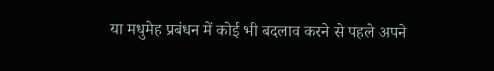या मधुमेह प्रबंधन में कोई भी बदलाव करने से पहले अपने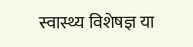स्वास्थ्य विशेषज्ञ या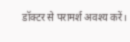डॉक्टर से परामर्श अवश्य करें।